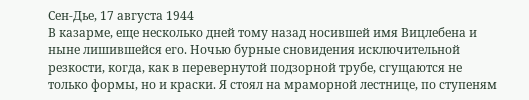Сен-Дье, 17 августа 1944
В казарме, еще несколько дней тому назад носившей имя Вицлебена и ныне лишившейся его. Ночью бурные сновидения исключительной резкости, когда, как в перевернутой подзорной трубе, сгущаются не только формы, но и краски. Я стоял на мраморной лестнице, по ступеням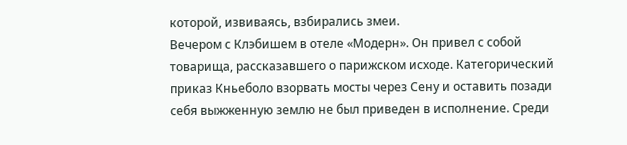которой, извиваясь, взбирались змеи.
Вечером с Клэбишем в отеле «Модерн». Он привел с собой товарища, рассказавшего о парижском исходе. Категорический приказ Кньеболо взорвать мосты через Сену и оставить позади себя выжженную землю не был приведен в исполнение. Среди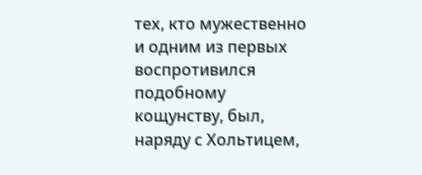тех, кто мужественно и одним из первых воспротивился подобному кощунству, был, наряду с Хольтицем,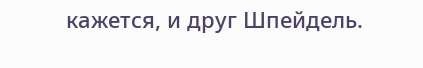кажется, и друг Шпейдель.